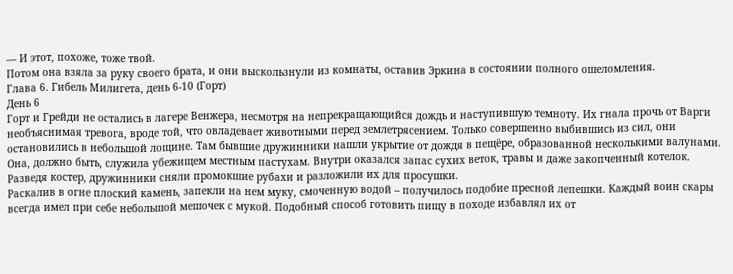— И этот, похоже, тоже твой.
Потом она взяла за руку своего брата, и они выскользнули из комнаты, оставив Эркина в состоянии полного ошеломления.
Глава 6. Гибель Милигета, день 6-10 (Горт)
День 6
Горт и Грейди не остались в лагере Венжера, несмотря на непрекращающийся дождь и наступившую темноту. Их гнала прочь от Варги необъяснимая тревога, вроде той, что овладевает животными перед землетрясением. Только совершенно выбившись из сил, они остановились в небольшой лощине. Там бывшие дружинники нашли укрытие от дождя в пещёре, образованной несколькими валунами.
Она, должно быть, служила убежищем местным пастухам. Внутри оказался запас сухих веток, травы и даже закопченный котелок. Разведя костер, дружинники сняли промокшие рубахи и разложили их для просушки.
Раскалив в огне плоский камень, запекли на нем муку, смоченную водой – получилось подобие пресной лепешки. Каждый воин скары всегда имел при себе небольшой мешочек с мукой. Подобный способ готовить пищу в походе избавлял их от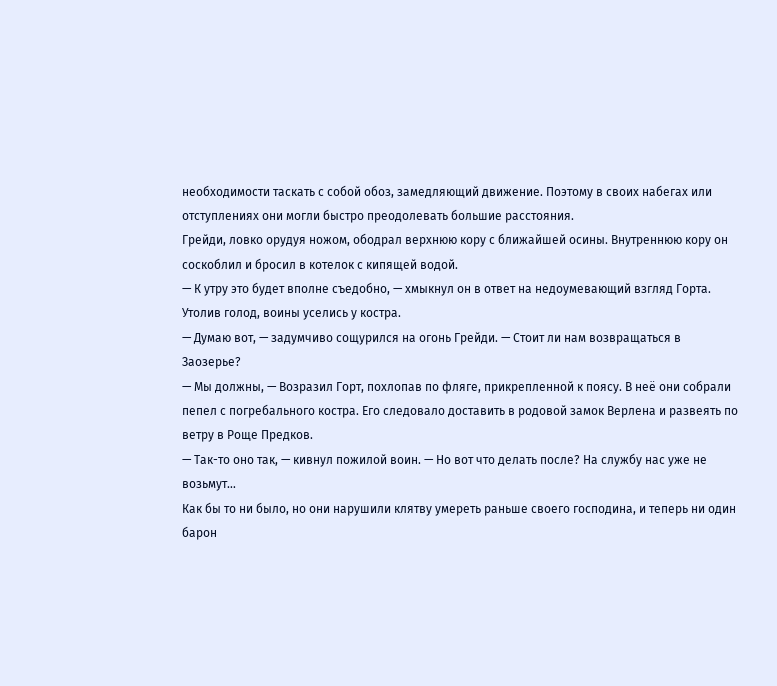необходимости таскать с собой обоз, замедляющий движение. Поэтому в своих набегах или отступлениях они могли быстро преодолевать большие расстояния.
Грейди, ловко орудуя ножом, ободрал верхнюю кору с ближайшей осины. Внутреннюю кору он соскоблил и бросил в котелок с кипящей водой.
— К утру это будет вполне съедобно, — хмыкнул он в ответ на недоумевающий взгляд Горта.
Утолив голод, воины уселись у костра.
— Думаю вот, — задумчиво сощурился на огонь Грейди. — Стоит ли нам возвращаться в Заозерье?
— Мы должны, — Возразил Горт, похлопав по фляге, прикрепленной к поясу. В неё они собрали пепел с погребального костра. Его следовало доставить в родовой замок Верлена и развеять по ветру в Роще Предков.
— Так-то оно так, — кивнул пожилой воин. — Но вот что делать после? На службу нас уже не возьмут…
Как бы то ни было, но они нарушили клятву умереть раньше своего господина, и теперь ни один барон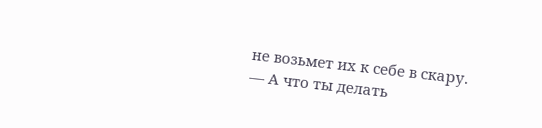не возьмет их к себе в скару.
— А что ты делать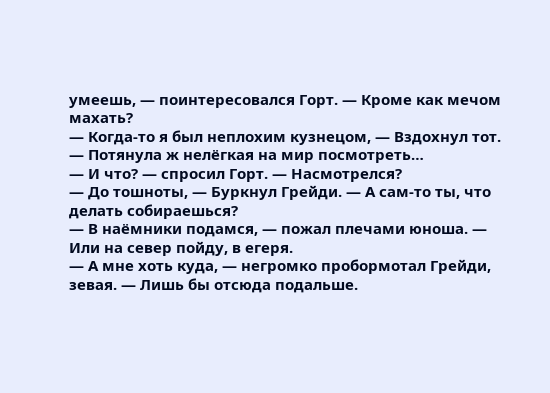умеешь, — поинтересовался Горт. — Кроме как мечом махать?
— Когда-то я был неплохим кузнецом, — Вздохнул тот. — Потянула ж нелёгкая на мир посмотреть…
— И что? — спросил Горт. — Насмотрелся?
— До тошноты, — Буркнул Грейди. — А сам-то ты, что делать собираешься?
— В наёмники подамся, — пожал плечами юноша. — Или на север пойду, в егеря.
— А мне хоть куда, — негромко пробормотал Грейди, зевая. — Лишь бы отсюда подальше.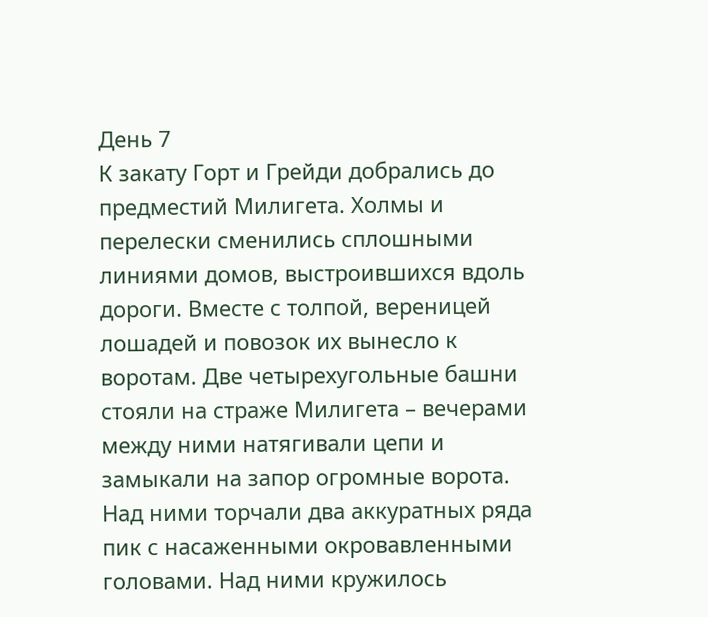День 7
К закату Горт и Грейди добрались до предместий Милигета. Холмы и перелески сменились сплошными линиями домов, выстроившихся вдоль дороги. Вместе с толпой, вереницей лошадей и повозок их вынесло к воротам. Две четырехугольные башни стояли на страже Милигета – вечерами между ними натягивали цепи и замыкали на запор огромные ворота. Над ними торчали два аккуратных ряда пик с насаженными окровавленными головами. Над ними кружилось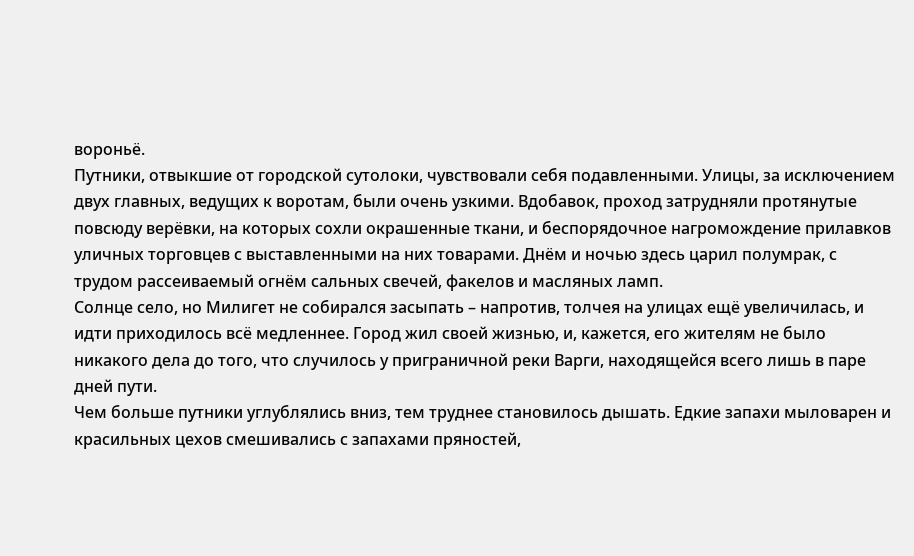вороньё.
Путники, отвыкшие от городской сутолоки, чувствовали себя подавленными. Улицы, за исключением двух главных, ведущих к воротам, были очень узкими. Вдобавок, проход затрудняли протянутые повсюду верёвки, на которых сохли окрашенные ткани, и беспорядочное нагромождение прилавков уличных торговцев с выставленными на них товарами. Днём и ночью здесь царил полумрак, с трудом рассеиваемый огнём сальных свечей, факелов и масляных ламп.
Солнце село, но Милигет не собирался засыпать – напротив, толчея на улицах ещё увеличилась, и идти приходилось всё медленнее. Город жил своей жизнью, и, кажется, его жителям не было никакого дела до того, что случилось у приграничной реки Варги, находящейся всего лишь в паре дней пути.
Чем больше путники углублялись вниз, тем труднее становилось дышать. Едкие запахи мыловарен и красильных цехов смешивались с запахами пряностей,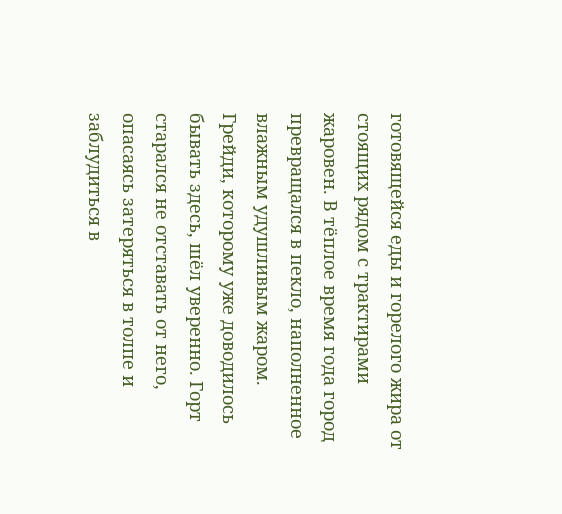готовящейся еды и горелого жира от стоящих рядом с трактирами жаровен. В тёплое время года город превращался в пекло, наполненное влажным удушливым жаром.
Грейди, которому уже доводилось бывать здесь, шёл уверенно. Горт старался не отставать от него, опасаясь затеряться в толпе и заблудиться в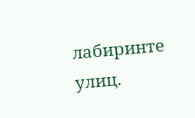лабиринте улиц.